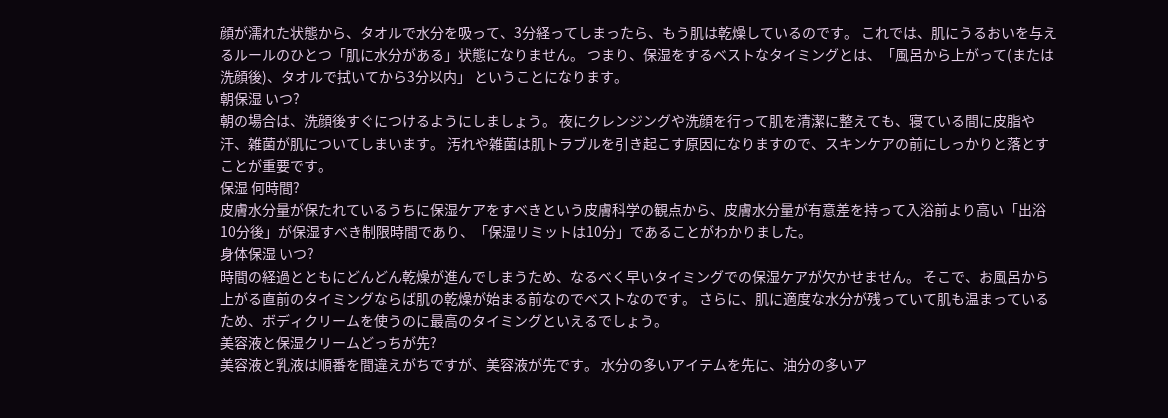顔が濡れた状態から、タオルで水分を吸って、3分経ってしまったら、もう肌は乾燥しているのです。 これでは、肌にうるおいを与えるルールのひとつ「肌に水分がある」状態になりません。 つまり、保湿をするベストなタイミングとは、「風呂から上がって(または洗顔後)、タオルで拭いてから3分以内」 ということになります。
朝保湿 いつ?
朝の場合は、洗顔後すぐにつけるようにしましょう。 夜にクレンジングや洗顔を行って肌を清潔に整えても、寝ている間に皮脂や汗、雑菌が肌についてしまいます。 汚れや雑菌は肌トラブルを引き起こす原因になりますので、スキンケアの前にしっかりと落とすことが重要です。
保湿 何時間?
皮膚水分量が保たれているうちに保湿ケアをすべきという皮膚科学の観点から、皮膚水分量が有意差を持って入浴前より高い「出浴10分後」が保湿すべき制限時間であり、「保湿リミットは10分」であることがわかりました。
身体保湿 いつ?
時間の経過とともにどんどん乾燥が進んでしまうため、なるべく早いタイミングでの保湿ケアが欠かせません。 そこで、お風呂から上がる直前のタイミングならば肌の乾燥が始まる前なのでベストなのです。 さらに、肌に適度な水分が残っていて肌も温まっているため、ボディクリームを使うのに最高のタイミングといえるでしょう。
美容液と保湿クリームどっちが先?
美容液と乳液は順番を間違えがちですが、美容液が先です。 水分の多いアイテムを先に、油分の多いア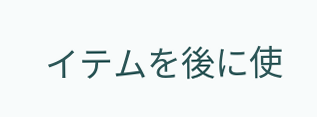イテムを後に使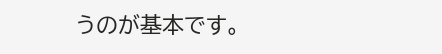うのが基本です。